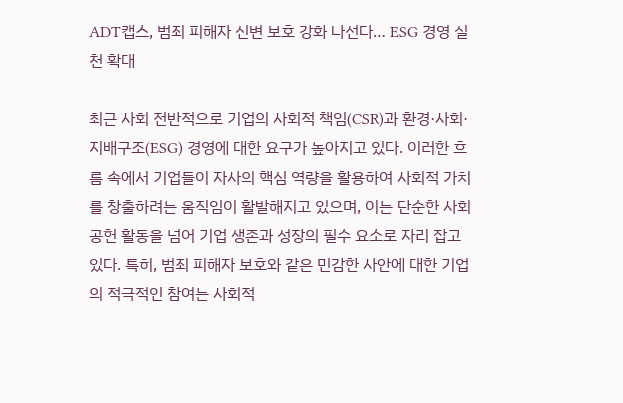ADT캡스, 범죄 피해자 신변 보호 강화 나선다… ESG 경영 실천 확대

최근 사회 전반적으로 기업의 사회적 책임(CSR)과 환경·사회·지배구조(ESG) 경영에 대한 요구가 높아지고 있다. 이러한 흐름 속에서 기업들이 자사의 핵심 역량을 활용하여 사회적 가치를 창출하려는 움직임이 활발해지고 있으며, 이는 단순한 사회공헌 활동을 넘어 기업 생존과 성장의 필수 요소로 자리 잡고 있다. 특히, 범죄 피해자 보호와 같은 민감한 사안에 대한 기업의 적극적인 참여는 사회적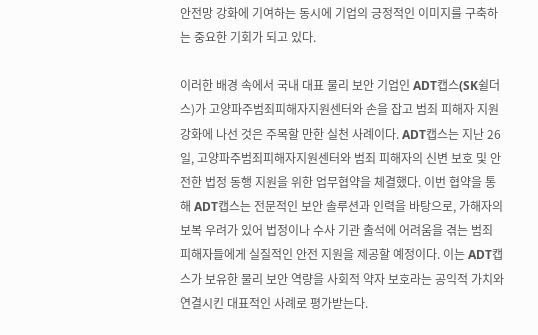안전망 강화에 기여하는 동시에 기업의 긍정적인 이미지를 구축하는 중요한 기회가 되고 있다.

이러한 배경 속에서 국내 대표 물리 보안 기업인 ADT캡스(SK쉴더스)가 고양파주범죄피해자지원센터와 손을 잡고 범죄 피해자 지원 강화에 나선 것은 주목할 만한 실천 사례이다. ADT캡스는 지난 26일, 고양파주범죄피해자지원센터와 범죄 피해자의 신변 보호 및 안전한 법정 동행 지원을 위한 업무협약을 체결했다. 이번 협약을 통해 ADT캡스는 전문적인 보안 솔루션과 인력을 바탕으로, 가해자의 보복 우려가 있어 법정이나 수사 기관 출석에 어려움을 겪는 범죄 피해자들에게 실질적인 안전 지원을 제공할 예정이다. 이는 ADT캡스가 보유한 물리 보안 역량을 사회적 약자 보호라는 공익적 가치와 연결시킨 대표적인 사례로 평가받는다.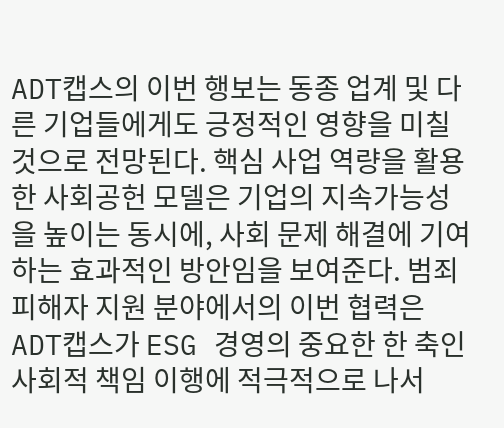ADT캡스의 이번 행보는 동종 업계 및 다른 기업들에게도 긍정적인 영향을 미칠 것으로 전망된다. 핵심 사업 역량을 활용한 사회공헌 모델은 기업의 지속가능성을 높이는 동시에, 사회 문제 해결에 기여하는 효과적인 방안임을 보여준다. 범죄 피해자 지원 분야에서의 이번 협력은 ADT캡스가 ESG 경영의 중요한 한 축인 사회적 책임 이행에 적극적으로 나서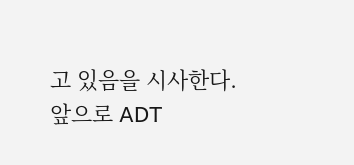고 있음을 시사한다. 앞으로 ADT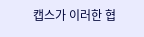캡스가 이러한 협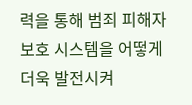력을 통해 범죄 피해자 보호 시스템을 어떻게 더욱 발전시켜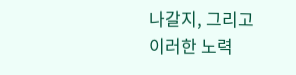나갈지, 그리고 이러한 노력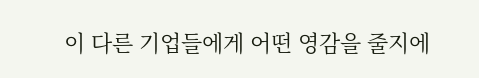이 다른 기업들에게 어떤 영감을 줄지에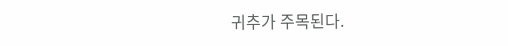귀추가 주목된다.